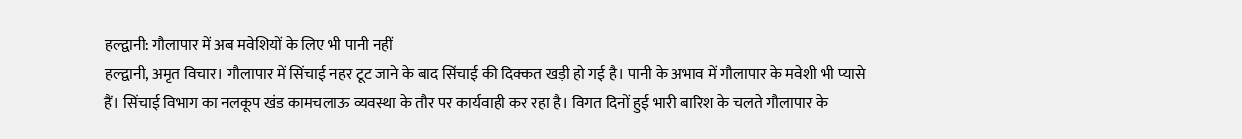हल्द्वानी: गौलापार में अब मवेशियों के लिए भी पानी नहीं
हल्द्वानी, अमृत विचार। गौलापार में सिंचाई नहर टूट जाने के बाद सिंचाई की दिक्कत खड़ी हो गई है। पानी के अभाव में गौलापार के मवेशी भी प्यासे हैं। सिंचाई विभाग का नलकूप खंड कामचलाऊ व्यवस्था के तौर पर कार्यवाही कर रहा है। विगत दिनों हुई भारी बारिश के चलते गौलापार के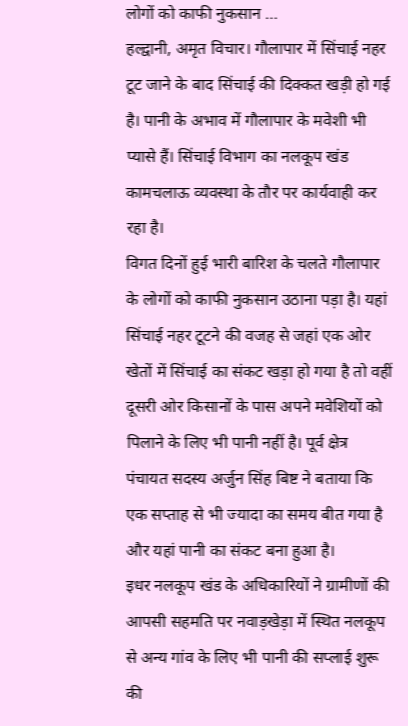लोगों को काफी नुकसान …
हल्द्वानी, अमृत विचार। गौलापार में सिंचाई नहर टूट जाने के बाद सिंचाई की दिक्कत खड़ी हो गई है। पानी के अभाव में गौलापार के मवेशी भी प्यासे हैं। सिंचाई विभाग का नलकूप खंड कामचलाऊ व्यवस्था के तौर पर कार्यवाही कर रहा है।
विगत दिनों हुई भारी बारिश के चलते गौलापार के लोगों को काफी नुकसान उठाना पड़ा है। यहां सिंचाई नहर टूटने की वजह से जहां एक ओर खेतों में सिंचाई का संकट खड़ा हो गया है तो वहीं दूसरी ओर किसानों के पास अपने मवेशियों को पिलाने के लिए भी पानी नहीं है। पूर्व क्षेत्र पंचायत सदस्य अर्जुन सिंह बिष्ट ने बताया कि एक सप्ताह से भी ज्यादा का समय बीत गया है और यहां पानी का संकट बना हुआ है।
इधर नलकूप खंड के अधिकारियों ने ग्रामीणों की आपसी सहमति पर नवाड़खेड़ा में स्थित नलकूप से अन्य गांव के लिए भी पानी की सप्लाई शुरू की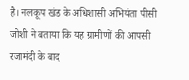है। नलकूप खंड के अधिशासी अभियंता पीसी जोशी ने बताया कि यह ग्रामीणों की आपसी रजामंदी के बाद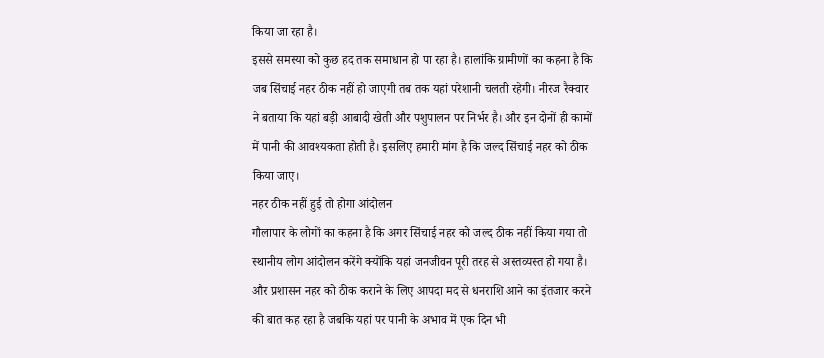किया जा रहा है।
इससे समस्या को कुछ हद तक समाधान हो पा रहा है। हालांकि ग्रामीणों का कहना है कि जब सिंचाई नहर ठीक नहीं हो जाएगी तब तक यहां परेशानी चलती रहेगी। नीरज रैक्वार ने बताया कि यहां बड़ी आबादी खेती और पशुपालन पर निर्भर है। और इन दोनों ही कामों में पानी की आवश्यकता होती है। इसलिए हमारी मांग है कि जल्द सिंचाई नहर को ठीक किया जाए।
नहर ठीक नहीं हुई तो होगा आंदोलन
गौलापार के लोगों का कहना है कि अगर सिंचाई नहर को जल्द ठीक नहीं किया गया तो स्थानीय लोग आंदोलन करेंगे क्योंकि यहां जनजीवन पूरी तरह से अस्तव्यस्त हो गया है। और प्रशासन नहर को ठीक कराने के लिए आपदा मद से धनराशि आने का इंतजार करने की बात कह रहा है जबकि यहां पर पानी के अभाव में एक दिन भी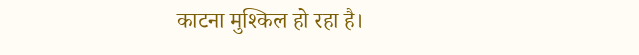काटना मुश्किल हो रहा है।